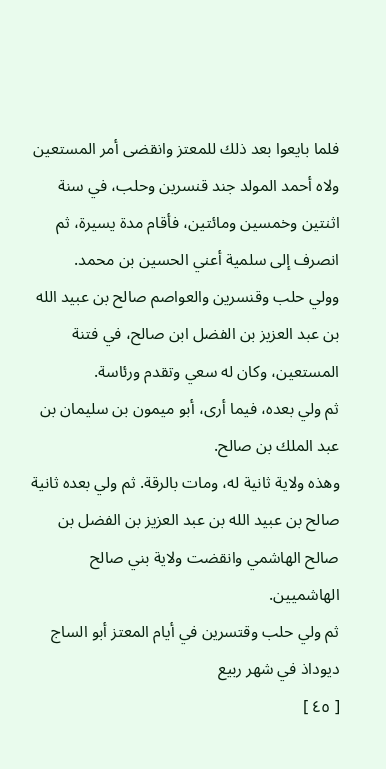فلما بايعوا بعد ذلك للمعتز وانقضى أمر المستعين ولاه أحمد المولد جند قنسرين وحلب، في سنة اثنتين وخمسين ومائتين، فأقام مدة يسيرة، ثم انصرف إلى سلمية أعني الحسين بن محمد.
وولي حلب وقنسرين والعواصم صالح بن عبيد الله بن عبد العزيز بن الفضل ابن صالح، في فتنة المستعين، وكان له سعي وتقدم ورئاسة.
ثم ولي بعده، فيما أرى، أبو ميمون بن سليمان بن عبد الملك بن صالح.
وهذه ولاية ثانية له، ومات بالرقة. ثم ولي بعده ثانية صالح بن عبيد الله بن عبد العزيز بن الفضل بن صالح الهاشمي وانقضت ولاية بني صالح الهاشميين.
ثم ولي حلب وقتسرين في أيام المعتز أبو الساج ديوداذ في شهر ربيع
[ ٤٥ ]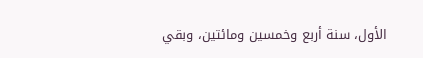الأول، سنة أربع وخمسين ومائتين، وبقي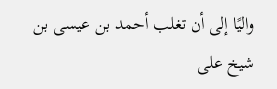واليًا إلى أن تغلب أحمد بن عيسى بن شيخ على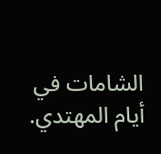الشامات في أيام المهتدي.